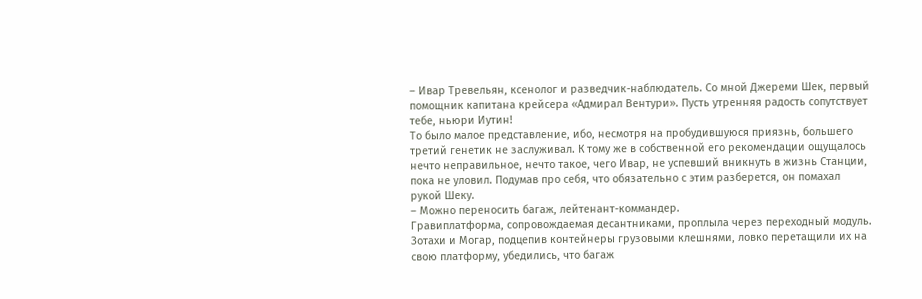– Ивар Тревельян, ксенолог и разведчик-наблюдатель. Со мной Джереми Шек, первый помощник капитана крейсера «Адмирал Вентури». Пусть утренняя радость сопутствует тебе, ньюри Иутин!
То было малое представление, ибо, несмотря на пробудившуюся приязнь, большего третий генетик не заслуживал. К тому же в собственной его рекомендации ощущалось нечто неправильное, нечто такое, чего Ивар, не успевший вникнуть в жизнь Станции, пока не уловил. Подумав про себя, что обязательно с этим разберется, он помахал рукой Шеку.
– Можно переносить багаж, лейтенант-коммандер.
Гравиплатформа, сопровождаемая десантниками, проплыла через переходный модуль. Зотахи и Могар, подцепив контейнеры грузовыми клешнями, ловко перетащили их на свою платформу, убедились, что багаж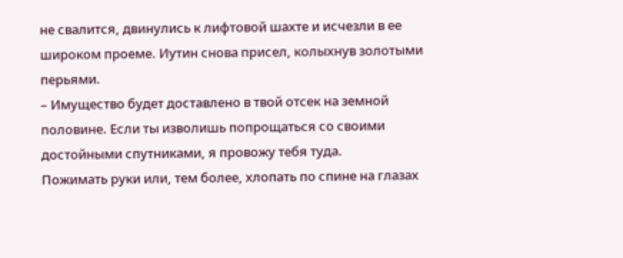не свалится, двинулись к лифтовой шахте и исчезли в ее широком проеме. Иутин снова присел, колыхнув золотыми перьями.
– Имущество будет доставлено в твой отсек на земной половине. Если ты изволишь попрощаться со своими достойными спутниками, я провожу тебя туда.
Пожимать руки или, тем более, хлопать по спине на глазах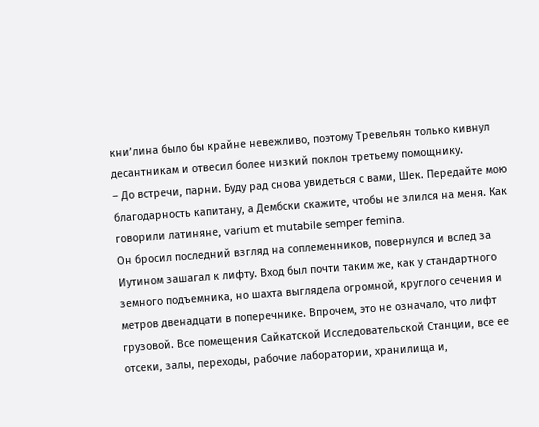кни’лина было бы крайне невежливо, поэтому Тревельян только кивнул десантникам и отвесил более низкий поклон третьему помощнику.
– До встречи, парни. Буду рад снова увидеться с вами, Шек. Передайте мою благодарность капитану, а Дембски скажите, чтобы не злился на меня. Как говорили латиняне, varium et mutabile semper femina.
Он бросил последний взгляд на соплеменников, повернулся и вслед за Иутином зашагал к лифту. Вход был почти таким же, как у стандартного земного подъемника, но шахта выглядела огромной, круглого сечения и метров двенадцати в поперечнике. Впрочем, это не означало, что лифт грузовой. Все помещения Сайкатской Исследовательской Станции, все ее отсеки, залы, переходы, рабочие лаборатории, хранилища и,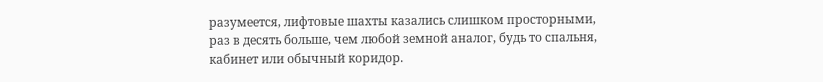разумеется, лифтовые шахты казались слишком просторными, раз в десять больше, чем любой земной аналог, будь то спальня, кабинет или обычный коридор.